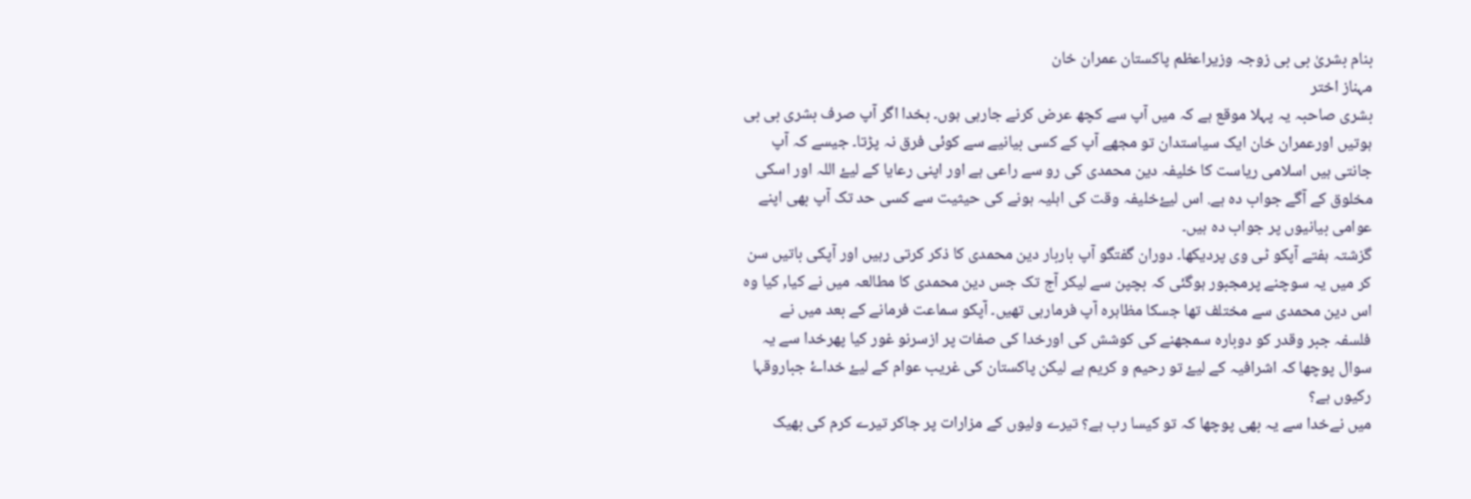بنام بشریٰ بی بی زوجہ وزیراعظم پاکستان عمران خان
مہناز اختر
بشری صاحبہ یہ پہلا موقع ہے کہ میں آپ سے کچھ عرض کرنے جارہی ہوں۔ بخدا اگر آپ صرف بشری بی بی ہوتیں اورعمران خان ایک سیاستدان تو مجھے آپ کے کسی بیانیے سے کوئی فرق نہ پڑتا۔ جیسے کہ آپ جانتی ہیں اسلامی ریاست کا خلیفہ دین محمدی کی رو سے راعی ہے اور اپنی رعایا کے لیۓ اللہ اور اسکی مخلوق کے آگے جواب دہ ہے. اس لیۓخلیفہ وقت کی اہلیہ ہونے کی حیثیت سے کسی حد تک آپ بھی اپنے عوامی بیانیوں پر جواب دہ ہیں۔
گزشتہ ہفتے آپکو ٹی وی پردیکھا۔ دوران گفتگو آپ باربار دین محمدی کا ذکر کرتی رہیں اور آپکی باتیں سن کر میں یہ سوچنے پرمجبور ہوگئی کہ بچپن سے لیکر آج تک جس دین محمدی کا مطالعہ میں نے کیا, کیا وہ اس دین محمدی سے مختلف تھا جسکا مظاہرہ آپ فرمارہی تھیں۔ آپکو سماعت فرمانے کے بعد میں نے فلسفہ جبر وقدر کو دوبارہ سمجھنے کی کوشش کی اورخدا کی صفات پر ازسرنو غور کیا پھرخدا سے یہ سوال پوچھا کہ اشرافیہ کے لیۓ تو رحیم و کریم ہے لیکن پاکستان کی غریب عوام کے لیۓ خداۓ جباروقہا رکیوں ہے؟
میں نےخدا سے یہ بھی پوچھا کہ تو کیسا رب ہے؟ تیرے ولیوں کے مزارات پر جاکر تیرے کرم کی بھیک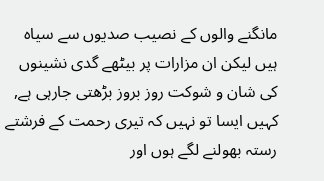مانگنے والوں کے نصیب صدیوں سے سیاہ ہیں لیکن ان مزارات پر بیٹھے گدی نشینوں کی شان و شوکت روز بروز بڑھتی جارہی ہے, کہیں ایسا تو نہیں کہ تیری رحمت کے فرشتے رستہ بھولنے لگے ہوں اور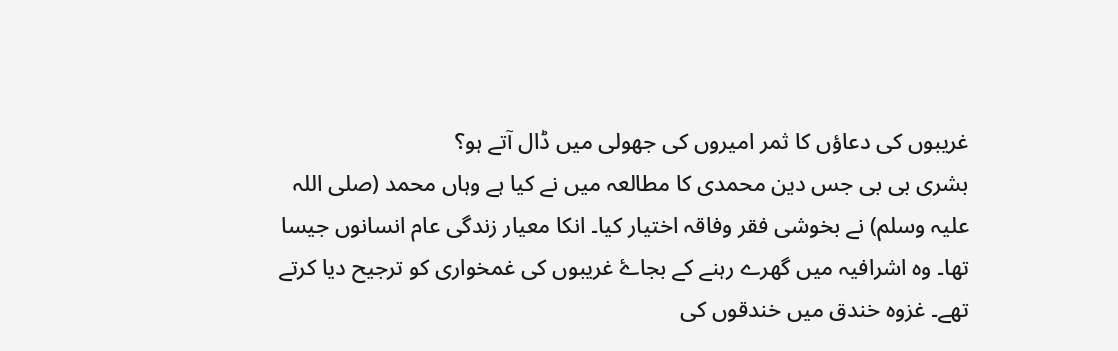غریبوں کی دعاؤں کا ثمر امیروں کی جھولی میں ڈال آتے ہو؟
بشری بی بی جس دین محمدی کا مطالعہ میں نے کیا ہے وہاں محمد (صلی اللہ علیہ وسلم) نے بخوشی فقر وفاقہ اختیار کیا۔ انکا معیار زندگی عام انسانوں جیسا تھا۔ وہ اشرافیہ میں گھرے رہنے کے بجاۓ غریبوں کی غمخواری کو ترجیح دیا کرتے تھے۔ غزوہ خندق میں خندقوں کی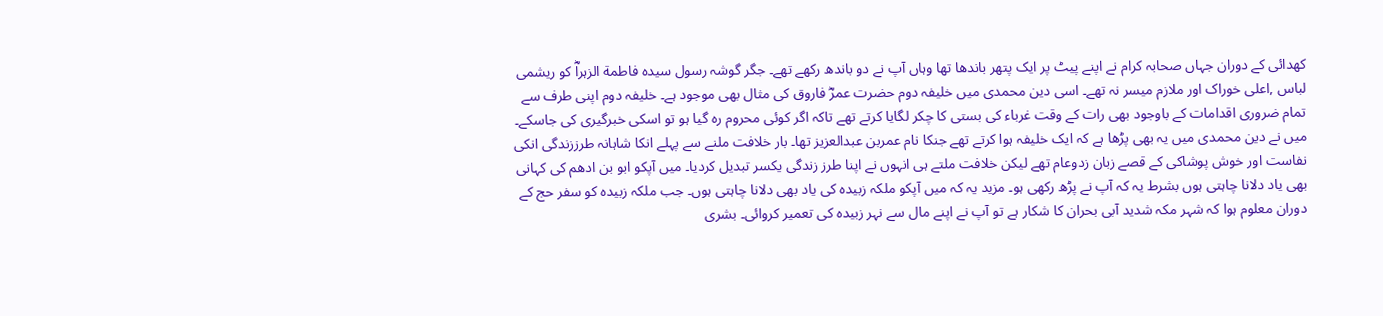کھدائی کے دوران جہاں صحابہ کرام نے اپنے پیٹ پر ایک پتھر باندھا تھا وہاں آپ نے دو باندھ رکھے تھے۔ جگر گوشہ رسول سیدہ فاطمة الزہراؓ کو ریشمی لباس ,اعلی خوراک اور ملازم میسر نہ تھے۔ اسی دین محمدی میں خلیفہ دوم حضرت عمرؓ فاروق کی مثال بھی موجود ہے۔ خلیفہ دوم اپنی طرف سے تمام ضروری اقدامات کے باوجود بھی رات کے وقت غرباء کی بستی کا چکر لگایا کرتے تھے تاکہ اگر کوئی محروم رہ گیا ہو تو اسکی خبرگیری کی جاسکے۔
میں نے دین محمدی میں یہ بھی پڑھا ہے کہ ایک خلیفہ ہوا کرتے تھے جنکا نام عمربن عبدالعزیز تھا۔ بار خلافت ملنے سے پہلے انکا شاہانہ طرززندگی انکی نفاست اور خوش پوشاکی کے قصے زبان زدوعام تھے لیکن خلافت ملتے ہی انہوں نے اپنا طرز زندگی یکسر تبدیل کردیا۔ میں آپکو ابو بن ادھم کی کہانی بھی یاد دلانا چاہتی ہوں بشرط یہ کہ آپ نے پڑھ رکھی ہو۔ مزید یہ کہ میں آپکو ملکہ زبیدہ کی یاد بھی دلانا چاہتی ہوں۔ جب ملکہ زبیدہ کو سفر حج کے دوران معلوم ہوا کہ شہر مکہ شدید آبی بحران کا شکار ہے تو آپ نے اپنے مال سے نہر زبیدہ کی تعمیر کروائی۔ بشری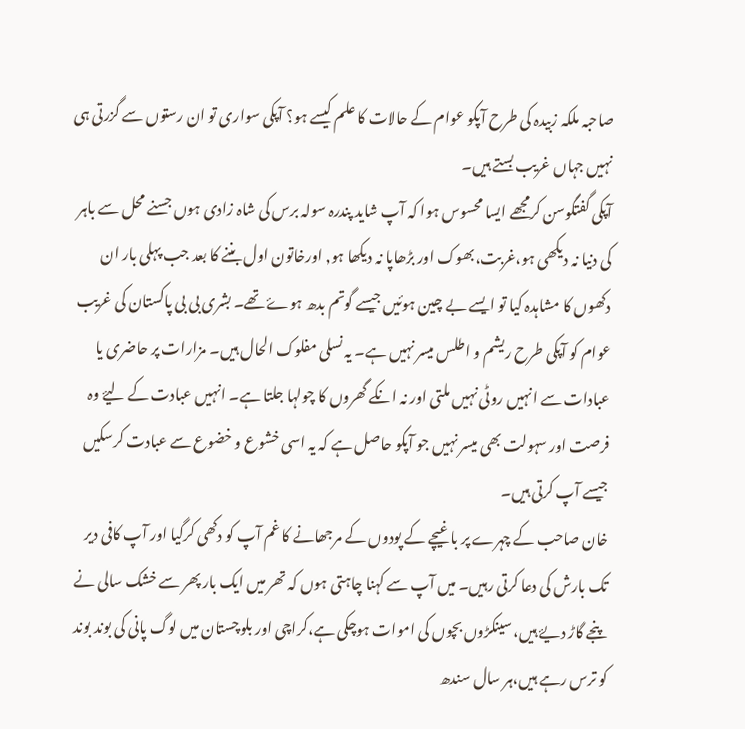صاحبہ ملکہ زبیدہ کی طرح آپکو عوام کے حالات کا علم کیسے ہو؟ آپکی سواری تو ان رستوں سے گزرتی ہی نہیں جہاں غریب بستے ہیں۔
آپکی گفتگوسن کرمجھے ایسا محسوس ہوا کہ آپ شاید پندرہ سولہ برس کی شاہ زادی ہوں جسنے محل سے باہر کی دنیا نہ دیکھی ہو،غربت،بھوک اور بڑھاپا نہ دیکھا ہو, اورخاتون اول بننے کا بعد جب پہلی بار ان دکھوں کا مشاہدہ کیا تو ایسے بے چین ہوئیں جیسے گوتم بدھ ہوۓ تھے۔ بشری بی بی پاکستان کی غریب عوام کو آپکی طرح ریشم و اطلس میسر نہیں ہے۔ یہ نسلی مفلوک الحال ہیں۔ مزارات پر حاضری یا عبادات سے انہیں روٹی نہیں ملتی اور نہ انکے گھروں کا چولہا جلتا ہے۔ انہیں عبادت کے لیۓ وہ فرصت اور سہولت بھی میسر نہیں جو آپکو حاصل ہے کہ یہ اسی خشوع و خضوع سے عبادت کرسکیں جیسے آپ کرتی ہیں۔
خان صاحب کے چہرے پر باغیچے کے پودوں کے مرجھانے کا غم آپ کو دکھی کرگیا اور آپ کافی دیر تک بارش کی دعا کرتی رہیں۔ میں آپ سے کہنا چاہتی ہوں کہ تھر میں ایک بار پھر سے خشک سالی نے پنجے گاڑ دیۓ ہیں، سینکڑوں بچوں کی اموات ہوچکی ہے،کراچی اور بلوچستان میں لوگ پانی کی بوند بوند کو ترس رہے ہیں،ہر سال سندھ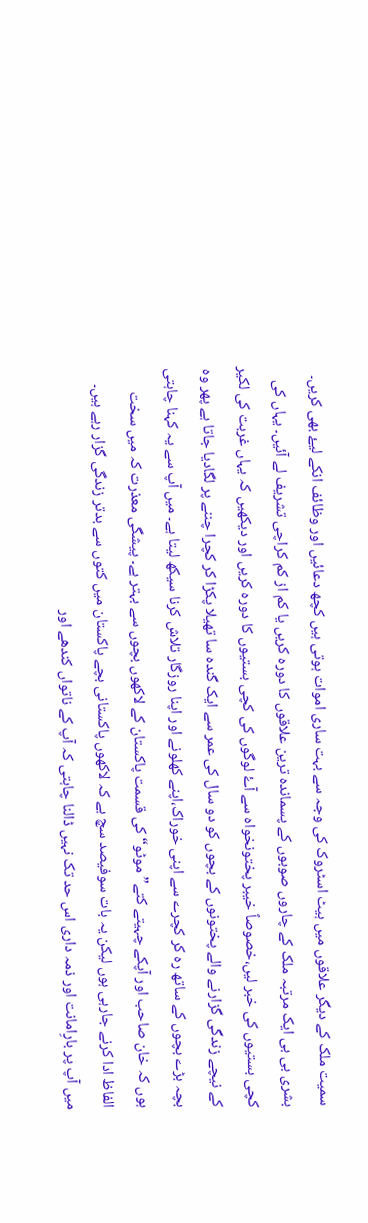سمیت ملک کے دیگر علاقوں میں ہیٹ اسٹروک کی وجہ سے بہت ساری اموات ہوتی ہیں کچھ دعائیں اور وظائف انکے لیۓ بھی کریں۔
بشری بی بی ایک مرتبہ ملک کے چاروں صوبوں کے پسماندہ ترین علاقوں کا دورہ کریں یا کم از کم کراچی تشریف لے آئیں۔ یہاں کی کچی بستیوں کی خبر لیں،خصوصاً خیبر پختونخواہ سے آۓ لوگوں کی کچی بستیوں کا دورہ کریں اور دیکھیں کہ یہاں غربت کی لکیر کے نیچے زندگی گزارنے والے پختونوں کے بچوں کو دو سال کی عمر سے ایک گندہ سا تھیلا پکڑا کر کچرا چننے پر لگادیا جاتا ہے پھر وہ بچہ بڑے بچوں کے ساتھ رہ کر کچرے سے اپنی خوراک،اپنے کھلونے اور اپنا روزگار تلاش کرنا سیکھ لیتا ہے۔ میں آپ سے یہ کہنا چاہتی ہوں کہ خان صاحب اور آپکے چہیتے کتے”موٹو“ کی قسمت پاکستان کے لاکھوں بچوں سے بہتر ہے۔ پیشگی معذرت کہ میں سخت الفاظ ادا کرنے جارہی ہوں لیکن یہ بات سوفیصد سچ ہے کہ لاکھوں پاکستانی بچے پاکستان میں کتوں سے بدتر زندگی گزار رہے ہیں۔
میں آپ پر بارِامانت اور ذمہ داری اس حد تک نہیں ڈالنا چاہتی کہ آپ کے ناتواں کندھے اور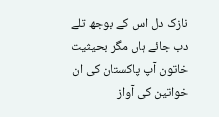نازک دل اس کے بوجھ تلے دب جائے ہاں مگر بحیثیت خاتون آپ پاکستان کی ان خواتین کی آواز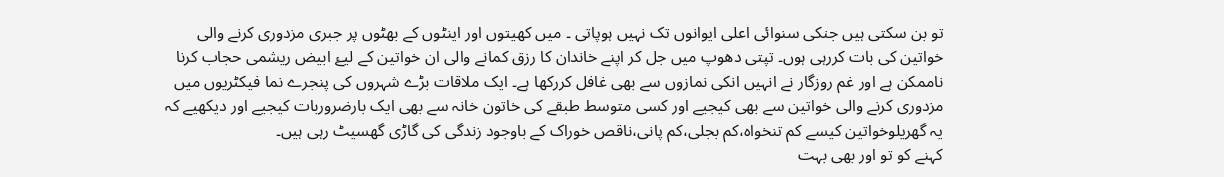تو بن سکتی ہیں جنکی سنوائی اعلی ایوانوں تک نہیں ہوپاتی ۔ میں کھیتوں اور اینٹوں کے بھٹوں پر جبری مزدوری کرنے والی خواتین کی بات کررہی ہوں۔ تپتی دھوپ میں جل کر اپنے خاندان کا رزق کمانے والی ان خواتین کے لیۓ ابیض ریشمی حجاب کرنا ناممکن ہے اور غم روزگار نے انہیں انکی نمازوں سے بھی غافل کررکھا ہے۔ ایک ملاقات بڑے شہروں کی پنجرے نما فیکٹریوں میں مزدوری کرنے والی خواتین سے بھی کیجیے اور کسی متوسط طبقے کی خاتون خانہ سے بھی ایک بارضروربات کیجیے اور دیکھیے کہ یہ گھریلوخواتین کیسے کم تنخواہ،کم بجلی،کم پانی،ناقص خوراک کے باوجود زندگی کی گاڑی گھسیٹ رہی ہیں۔
کہنے کو تو اور بھی بہت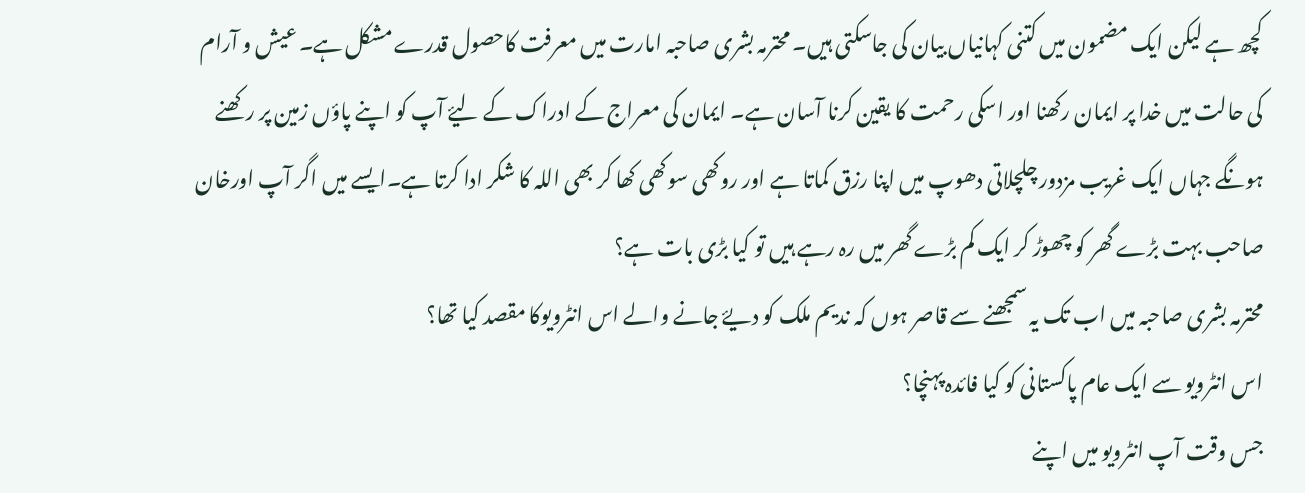کچھ ہے لیکن ایک مضمون میں کتنی کہانیاں بیان کی جاسکتی ہیں۔ محترمہ بشری صاحبہ امارت میں معرفت کاحصول قدرے مشکل ہے۔ عیش و آرام کی حالت میں خدا پر ایمان رکھنا اور اسکی رحمت کا یقین کرنا آسان ہے۔ ایمان کی معراج کے ادراک کے لیۓ آپ کو اپنے پاؤں زمین پر رکھنے ہونگے جہاں ایک غریب مزدور چلچلاتی دھوپ میں اپنا رزق کماتا ہے اور روکھی سوکھی کھا کر بھی اللہ کا شکر ادا کرتا ہے۔ایسے میں اگر آپ اورخان صاحب بہت بڑے گھر کو چھوڑ کر ایک کم بڑے گھر میں رہ رہے ہیں تو کیا بڑی بات ہے؟
محترمہ بشری صاحبہ میں اب تک یہ سمجھنے سے قاصر ہوں کہ ندیم ملک کو دیۓ جانے والے اس انٹرویوکا مقصد کیا تھا؟
اس انٹرویو سے ایک عام پاکستانی کو کیا فائدہ پہنچا؟
جس وقت آپ انٹرویو میں اپنے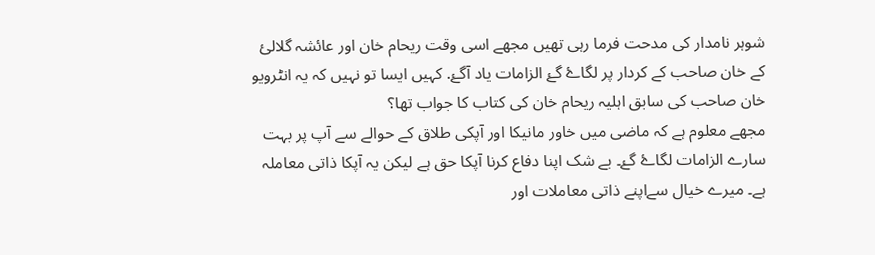شوہر نامدار کی مدحت فرما رہی تھیں مجھے اسی وقت ریحام خان اور عائشہ گلالئ کے خان صاحب کے کردار پر لگاۓ گۓ الزامات یاد آگۓ. کہیں ایسا تو نہیں کہ یہ انٹرویو خان صاحب کی سابق اہلیہ ریحام خان کی کتاب کا جواب تھا؟
مجھے معلوم ہے کہ ماضی میں خاور مانیکا اور آپکی طلاق کے حوالے سے آپ پر بہت سارے الزامات لگاۓ گۓ۔ بے شک اپنا دفاع کرنا آپکا حق ہے لیکن یہ آپکا ذاتی معاملہ ہے۔ میرے خیال سےاپنے ذاتی معاملات اور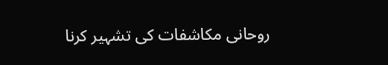روحانی مکاشفات کی تشہیر کرنا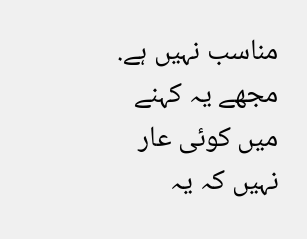مناسب نہیں ہے. مجھے یہ کہنے میں کوئی عار نہیں کہ یہ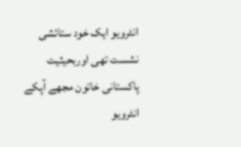انٹرویو ایک خود ستائشی نشست تھی اوربحیثیت پاکستانی خاتون مجھے آپکے انٹرویو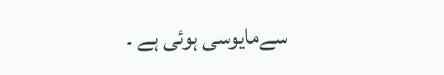سےمایوسی ہوئی ہے ۔